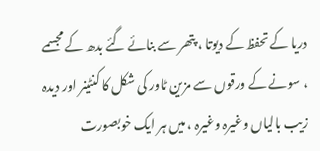دریا کے تحفظ کے دیوتا ، پتھر سے بنائے گئے بدھ کے مجسمے ، سونے کے ورقوں سے مزین ٹاور کی شکل کا کنٹینر اور دیدہ زیب بالیاں وغیرہ وغیرہ ، میں ہر ایک خوبصورت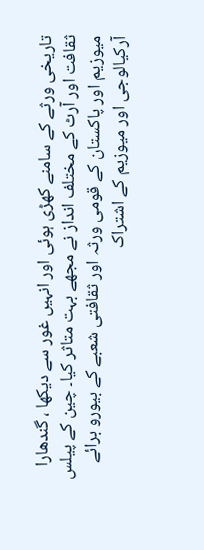تاریخی ورثے کے سامنے کھڑی ہوئی اور انہیں غور سے دیکھا ، گندھارا ثقافت اور آرٹ کے مختلف انداز نے مجھے بہت متاثر کیا۔ چین کے پیلس میوزیم اور پاکستان کے قومی ورثہ اور ثقافتی شعبے کے بیورو برائے آرکیالوجی اور میوزیم کے اشتراک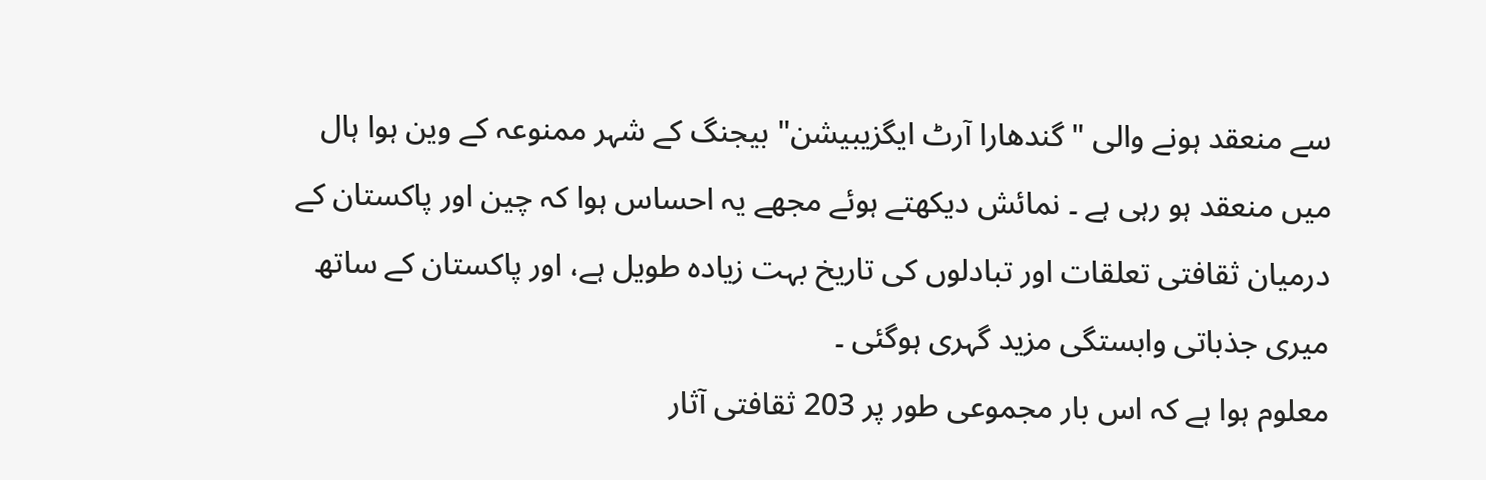سے منعقد ہونے والی " گندھارا آرٹ ایگزیبیشن" بیجنگ کے شہر ممنوعہ کے وین ہوا ہال میں منعقد ہو رہی ہے ۔ نمائش دیکھتے ہوئے مجھے یہ احساس ہوا کہ چین اور پاکستان کے درمیان ثقافتی تعلقات اور تبادلوں کی تاریخ بہت زیادہ طویل ہے، اور پاکستان کے ساتھ میری جذباتی وابستگی مزید گہری ہوگئی ۔
معلوم ہوا ہے کہ اس بار مجموعی طور پر 203 ثقافتی آثار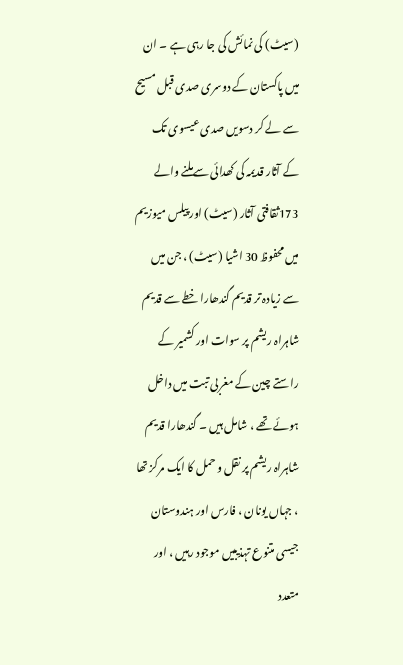(سیٹ) کی نمائش کی جا رہی ہے ۔ ان میں پاکستان کے دوسری صدی قبل مسیح سے لے کر دسویں صدی عیسوی تک کے آثار قدیمہ کی کھدائی سےملنے والے 173ثقافتی آثار (سیٹ) اور پیلس میوزیم میں محفوظ 30 اشیا (سیٹ) ، جن میں سے زیادہ تر قدیم گندھارا خطے سے قدیم شاہراہ ریشم پر سوات اور کشمیر کے راستے چین کے مغربی تبت میں داخل ہوئے تھے ، شامل ہیں ۔ گندھارا قدیم شاہراہ ریشم پر نقل و حمل کا ایک مرکز تھا ، جہاں یونان ، فارس اور ہندوستان جیسی متنوع تہذیبیں موجود رہیں ، اور متعدد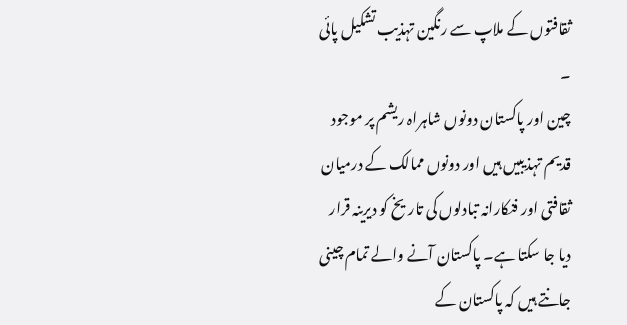ثقافتوں کے ملاپ سے رنگین تہذیب تشکیل پائی ۔
چین اور پاکستان دونوں شاہراہ ریشم پر موجود قدیم تہذیبیں ہیں اور دونوں ممالک کے درمیان ثقافتی اور فنکارانہ تبادلوں کی تاریخ کو دیرینہ قرار دیا جا سکتا ہے۔ پاکستان آنے والے تمام چینی جانتے ہیں کہ پاکستان کے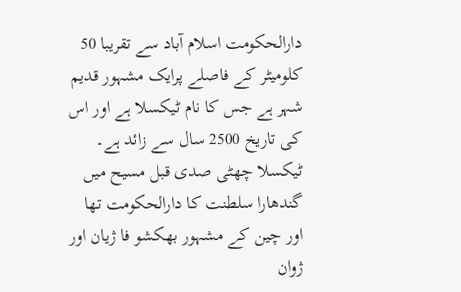دارالحکومت اسلام آباد سے تقریبا 50 کلومیٹر کے فاصلے پرایک مشہور قدیم شہر ہے جس کا نام ٹیکسلا ہے اور اس کی تاریخ 2500 سال سے زائد ہے۔ ٹیکسلا چھٹی صدی قبل مسیح میں گندھارا سلطنت کا دارالحکومت تھا اور چین کے مشہور بھکشو فا ژیان اور ژوان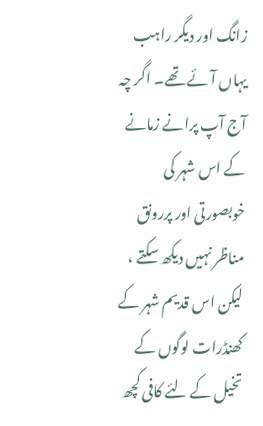زانگ اور دیگر راہب یہاں آئے تھے۔ اگر چہ آج آپ پرانے زمانے کے اس شہر کی خوبصورتی اور پررونق مناظر نہیں دیکھ سکتے ، لیکن اس قدیم شہر کے کھنڈرات لوگوں کے تخیل کے لئے کافی کچھ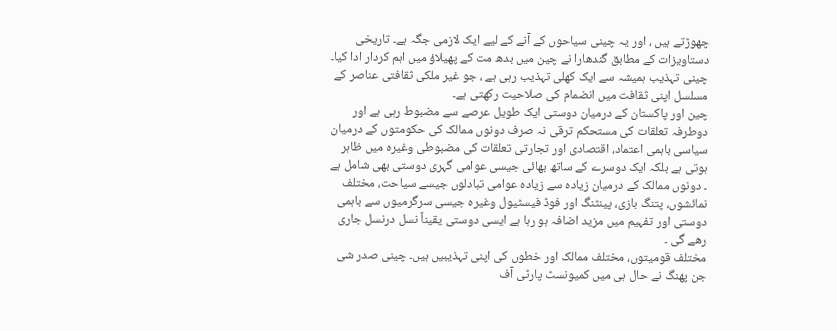چھوڑتے ہیں ، اور یہ چینی سیاحوں کے آنے کے لیے ایک لازمی جگہ ہے۔ تاریخی دستاویزات کے مطابق گندھارا نے چین میں بدھ مت کے پھیلاؤ میں اہم کردار ادا کیا۔ چینی تہذیب ہمیشہ سے ایک کھلی تہذیب رہی ہے ، جو غیر ملکی ثقافتی عناصر کے مسلسل اپنی ثقافت میں انضمام کی صلاحیت رکھتی ہے۔
چین اور پاکستان کے درمیان دوستی ایک طویل عرصے سے مضبوط رہی ہے اور دوطرفہ تعلقات کی مستحکم ترقی نہ صرف دونوں ممالک کی حکومتوں کے درمیان سیاسی باہمی اعتماد، اقتصادی اور تجارتی تعلقات کی مضبوطی وغیرہ میں ظاہر ہوتی ہے بلکہ ایک دوسرے کے ساتھ بھائی جیسی عوامی گہری دوستی بھی شامل ہے ۔ دونوں ممالک کے درمیان زیادہ سے زیادہ عوامی تبادلوں جیسے سیاحت، مختلف نمائشوں، پتنگ بازی، پینٹنگ اور فوڈ فیسٹیول وغیرہ جیسی سرگرمیوں سے باہمی دوستی اور تفہیم میں مزید اضافہ ہو رہا ہے ایسی دوستی یقیناً نسل درنسل جاری رھے گی ۔
مختلف قومیتوں، مختلف ممالک اور خطوں کی اپنی تہذیبیں ہیں۔ چینی صدر شی جن پھنگ نے حال ہی میں کمیونسٹ پارٹی آف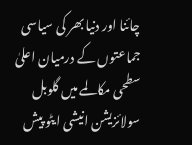چائنا اور دنیا بھر کی سیاسی جماعتوں کے درمیان اعلیٰ سطحی مکالمے میں گلوبل سولائزیشن انیشی ایٹو پیش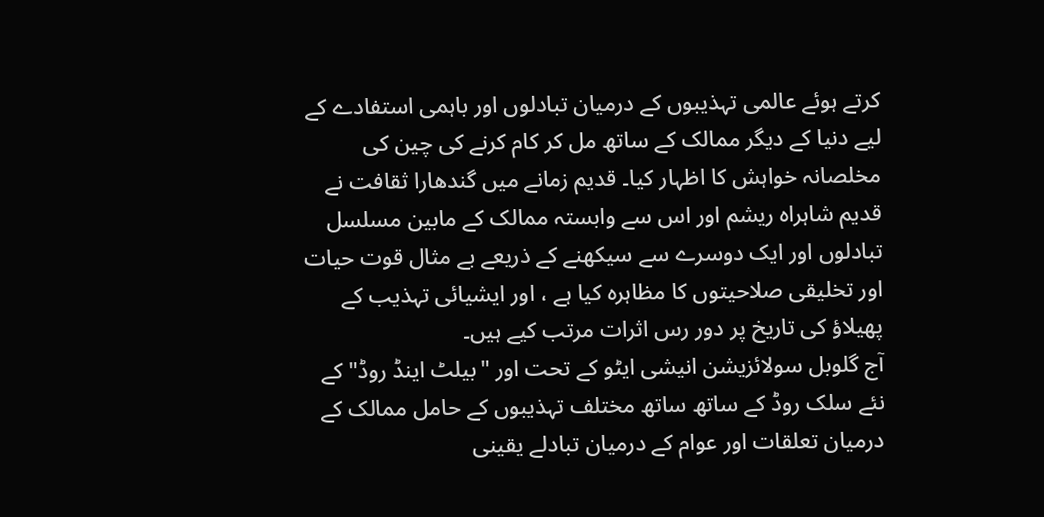کرتے ہوئے عالمی تہذیبوں کے درمیان تبادلوں اور باہمی استفادے کے لیے دنیا کے دیگر ممالک کے ساتھ مل کر کام کرنے کی چین کی مخلصانہ خواہش کا اظہار کیا۔ قدیم زمانے میں گندھارا ثقافت نے قدیم شاہراہ ریشم اور اس سے وابستہ ممالک کے مابین مسلسل تبادلوں اور ایک دوسرے سے سیکھنے کے ذریعے بے مثال قوت حیات اور تخلیقی صلاحیتوں کا مظاہرہ کیا ہے ، اور ایشیائی تہذیب کے پھیلاؤ کی تاریخ پر دور رس اثرات مرتب کیے ہیں۔
آج گلوبل سولائزیشن انیشی ایٹو کے تحت اور "بیلٹ اینڈ روڈ" کے نئے سلک روڈ کے ساتھ ساتھ مختلف تہذیبوں کے حامل ممالک کے درمیان تعلقات اور عوام کے درمیان تبادلے یقینی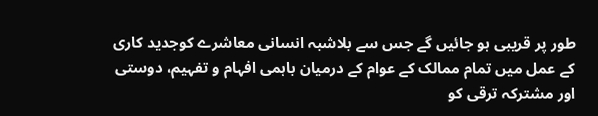طور پر قریبی ہو جائیں گے جس سے بلاشبہ انسانی معاشرے کوجدید کاری کے عمل میں تمام ممالک کے عوام کے درمیان باہمی افہام و تفہیم، دوستی اور مشترکہ ترقی کو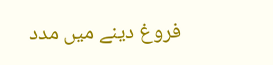فروغ دینے میں مدد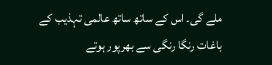ملے گی۔ اس کے ساتھ ساتھ عالمی تہذیب کے باغات رنگا رنگی سے بھرپور ہوتے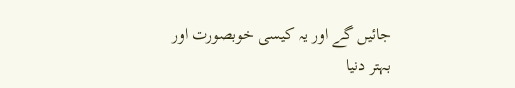جائیں گے اور یہ کیسی خوبصورت اور بہتر دنیا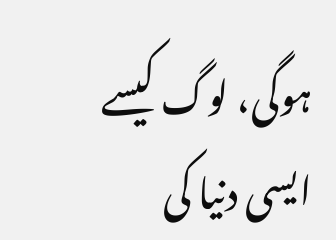ہوگی، لوگ کیسے ایسی دنیا کی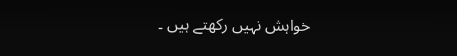خواہش نہیں رکھتے ہیں ۔